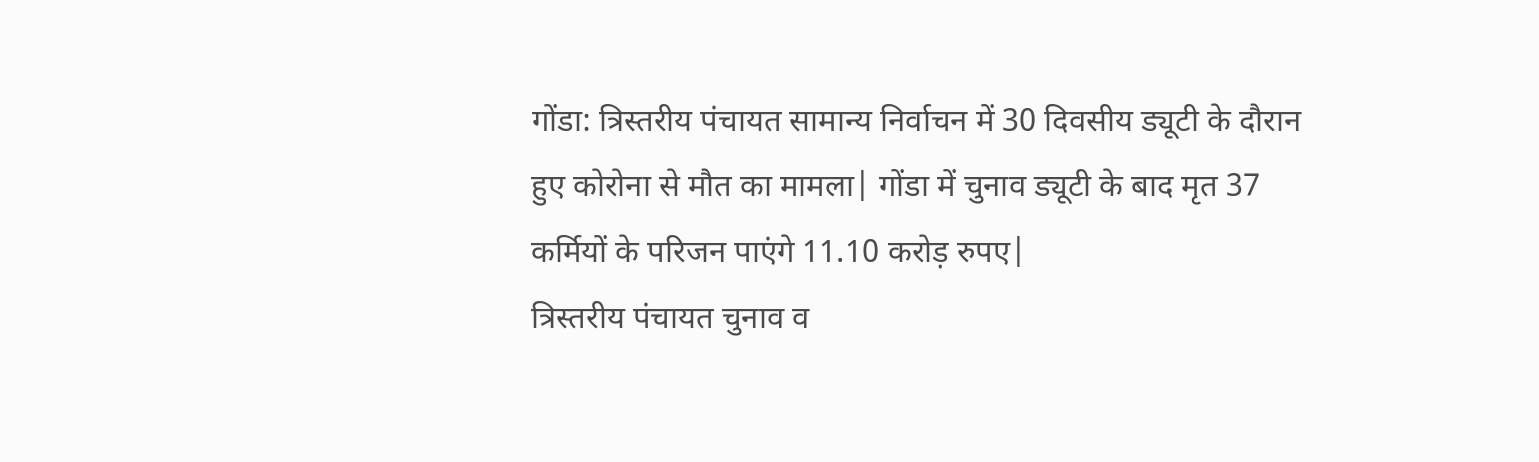गोंडा: त्रिस्तरीय पंचायत सामान्य निर्वाचन में 30 दिवसीय ड्यूटी के दौरान हुए कोरोना से मौत का मामला| गोंडा में चुनाव ड्यूटी के बाद मृत 37 कर्मियों के परिजन पाएंगे 11.10 करोड़ रुपए|
त्रिस्तरीय पंचायत चुनाव व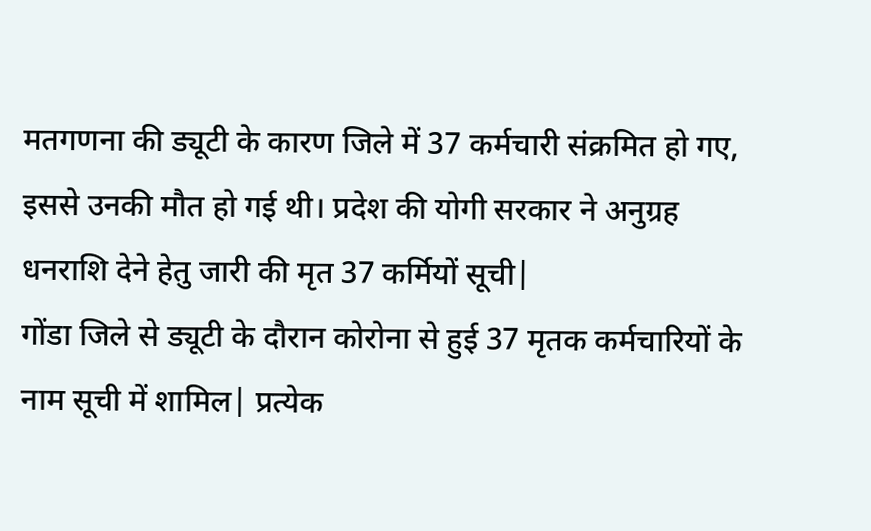मतगणना की ड्यूटी के कारण जिले में 37 कर्मचारी संक्रमित हो गए, इससे उनकी मौत हो गई थी। प्रदेश की योगी सरकार ने अनुग्रह धनराशि देने हेतु जारी की मृत 37 कर्मियों सूची|
गोंडा जिले से ड्यूटी के दौरान कोरोना से हुई 37 मृतक कर्मचारियों के नाम सूची में शामिल| प्रत्येक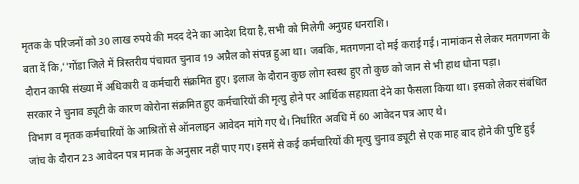मृतक के परिजनों को 30 लाख रुपये की मदद देने का आदेश दिया है,सभी को मिलेगी अनुग्रह धनराशि।
बता दें कि,''गोंडा जिले में त्रिस्तरीय पंचायत चुनाव 19 अप्रैल को संपन्न हुआ था। जबकि, मतगणना दो मई कराई गई। नामांकन से लेकर मतगणना के दौरान काफी संख्या में अधिकारी व कर्मचारी संक्रमित हुए। इलाज के दौरान कुछ लोग स्वस्थ हुए तो कुछ को जान से भी हाथ धोना पड़ा।
सरकार ने चुनाव ड्यूटी के कारण कोरोना संक्रमित हुए कर्मचारियों की मृत्यु होने पर आर्थिक सहायता देने का फैसला किया था। इसको लेकर संबंधित विभाग व मृतक कर्मचारियों के आश्रितों से ऑनलाइन आवेदन मांगे गए थे। निर्धारित अवधि में 60 आवेदन पत्र आए थे।
जांच के दौरान 23 आवेदन पत्र मानक के अनुसार नहीं पाए गए। इसमें से कई कर्मचारियों की मृत्यु चुनाव ड्यूटी से एक माह बाद होने की पुष्टि हुई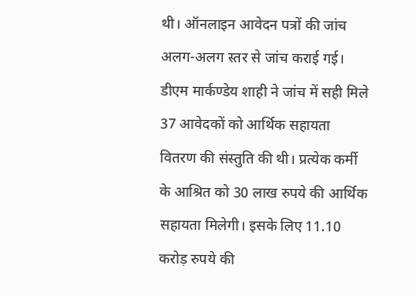थी। ऑनलाइन आवेदन पत्रों की जांच अलग-अलग स्तर से जांच कराई गई। डीएम मार्कण्डेय शाही ने जांच में सही मिले 37 आवेदकों को आर्थिक सहायता वितरण की संस्तुति की थी। प्रत्येक कर्मी के आश्रित को 30 लाख रुपये की आर्थिक सहायता मिलेगी। इसके लिए 11.10 करोड़ रुपये की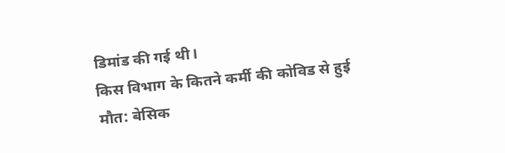डिमांड की गई थी।
किस विभाग के कितने कर्मी की कोविड से हुई मौत: बेसिक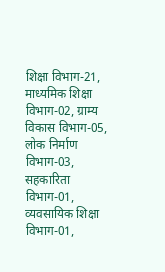शिक्षा विभाग-21, माध्यमिक शिक्षा विभाग-02, ग्राम्य विकास विभाग-05, लोक निर्माण विभाग-03, सहकारिता विभाग-01, व्यवसायिक शिक्षा विभाग-01,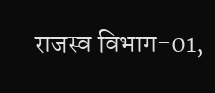राजस्व विभाग-01,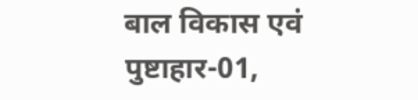बाल विकास एवं पुष्टाहार-01,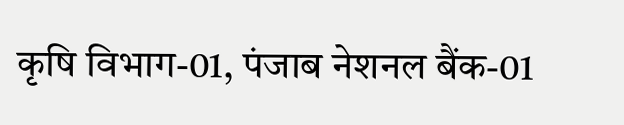कृषि विभाग-01, पंजाब नेशनल बैंक-01